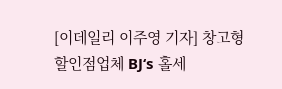[이데일리 이주영 기자] 창고형 할인점업체 BJ‘s 홀세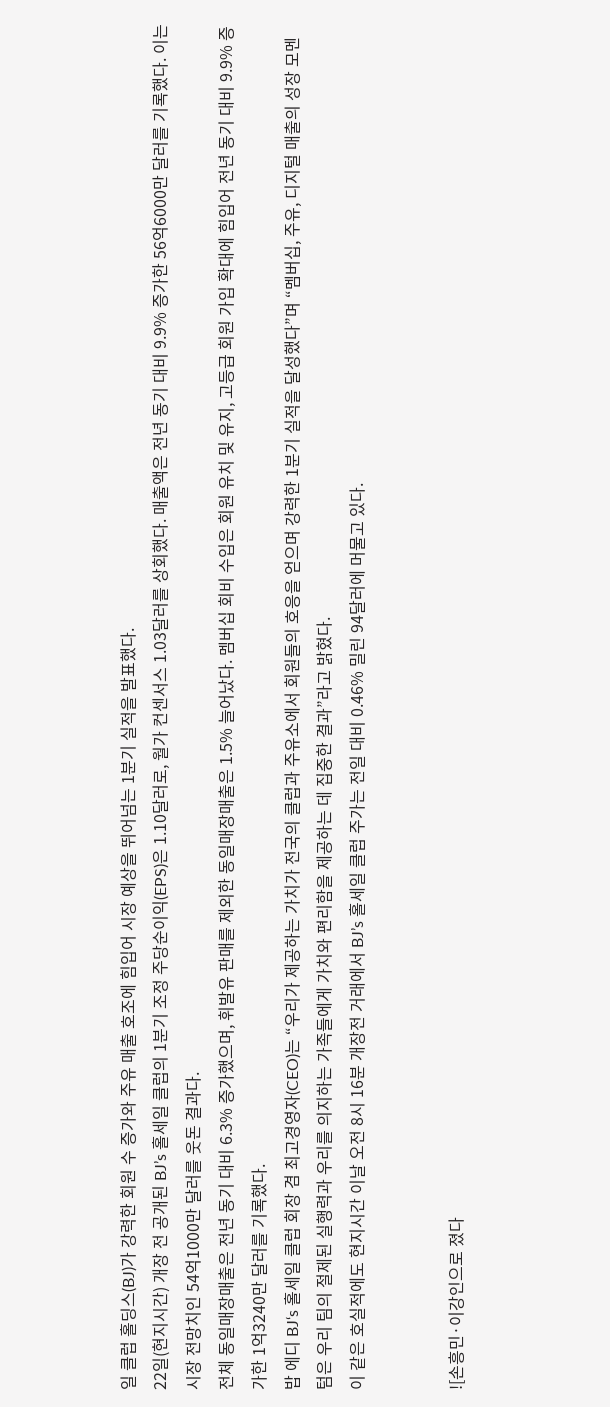일 클럽 홀딩스(BJ)가 강력한 회원 수 증가와 주유 매출 호조에 힘입어 시장 예상을 뛰어넘는 1분기 실적을 발표했다.
22일(현지시간) 개장 전 공개된 BJ’s 홀세일 클럽의 1분기 조정 주당순이익(EPS)은 1.10달러로, 월가 컨센서스 1.03달러를 상회했다. 매출액은 전년 동기 대비 9.9% 증가한 56억6000만 달러를 기록했다. 이는 시장 전망치인 54억1000만 달러를 웃돈 결과다.
전체 동일매장매출은 전년 동기 대비 6.3% 증가했으며, 휘발유 판매를 제외한 동일매장매출은 1.5% 늘어났다. 멤버십 회비 수입은 회원 유치 및 유지, 고등급 회원 가입 확대에 힘입어 전년 동기 대비 9.9% 증가한 1억3240만 달러를 기록했다.
밥 에디 BJ‘s 홀세일 클럽 회장 겸 최고경영자(CEO)는 “우리가 제공하는 가치가 전국의 클럽과 주유소에서 회원들의 호응을 얻으며 강력한 1분기 실적을 달성했다”며 “멤버십, 주유, 디지털 매출의 성장 모멘텀은 우리 팀의 절제된 실행력과 우리를 의지하는 가족들에게 가치와 편리함을 제공하는 데 집중한 결과”라고 밝혔다.
이 같은 호실적에도 현지시간 이날 오전 8시 16분 개장전 거래에서 BJ’s 홀세일 클럽 주가는 전일 대비 0.46% 밀린 94달러에 머물고 있다.


![손흥민·이강인으로 졌다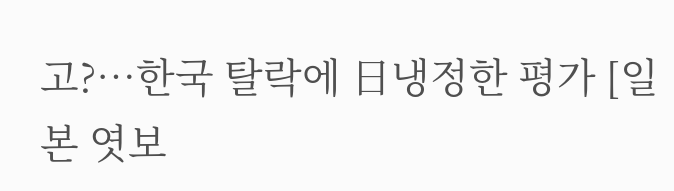고?…한국 탈락에 日냉정한 평가 [일본 엿보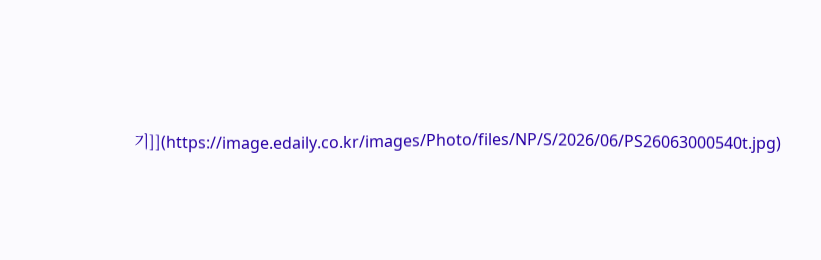기]](https://image.edaily.co.kr/images/Photo/files/NP/S/2026/06/PS26063000540t.jpg)